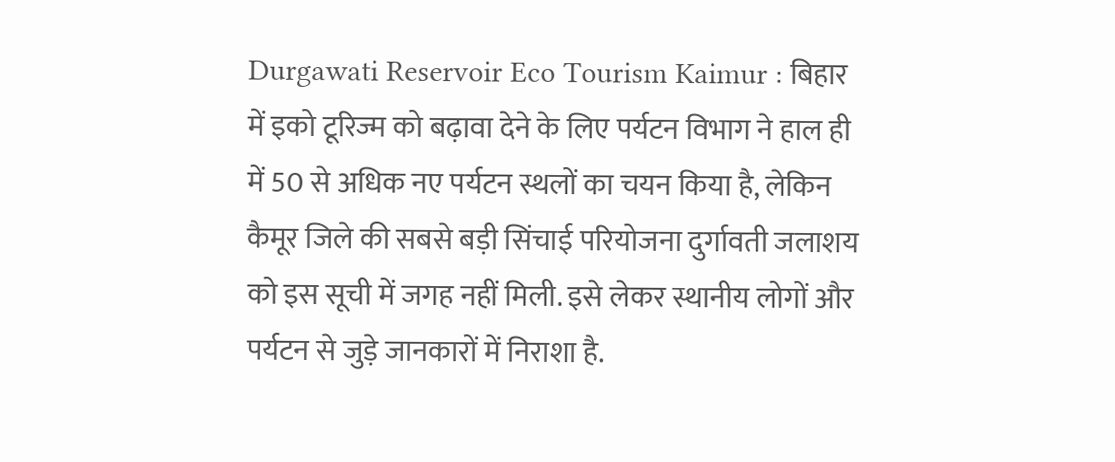Durgawati Reservoir Eco Tourism Kaimur : बिहार में इको टूरिज्म को बढ़ावा देने के लिए पर्यटन विभाग ने हाल ही में 50 से अधिक नए पर्यटन स्थलों का चयन किया है, लेकिन कैमूर जिले की सबसे बड़ी सिंचाई परियोजना दुर्गावती जलाशय को इस सूची में जगह नहीं मिली. इसे लेकर स्थानीय लोगों और पर्यटन से जुड़े जानकारों में निराशा है.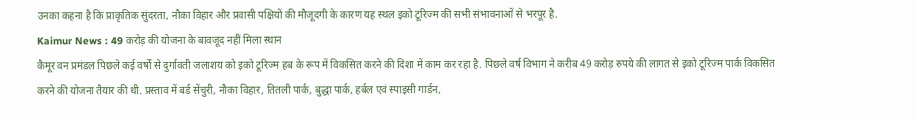उनका कहना है कि प्राकृतिक सुंदरता, नौका विहार और प्रवासी पक्षियों की मौजूदगी के कारण यह स्थल इको टूरिज्म की सभी संभावनाओं से भरपूर है.
Kaimur News : 49 करोड़ की योजना के बावजूद नहीं मिला स्थान
कैमूर वन प्रमंडल पिछले कई वर्षों से दुर्गावती जलाशय को इको टूरिज्म हब के रूप में विकसित करने की दिशा में काम कर रहा है. पिछले वर्ष विभाग ने करीब 49 करोड़ रुपये की लागत से इको टूरिज्म पार्क विकसित करने की योजना तैयार की थी. प्रस्ताव में बर्ड सेंचुरी, नौका विहार, तितली पार्क, बुद्धा पार्क, हर्बल एवं स्पाइसी गार्डन,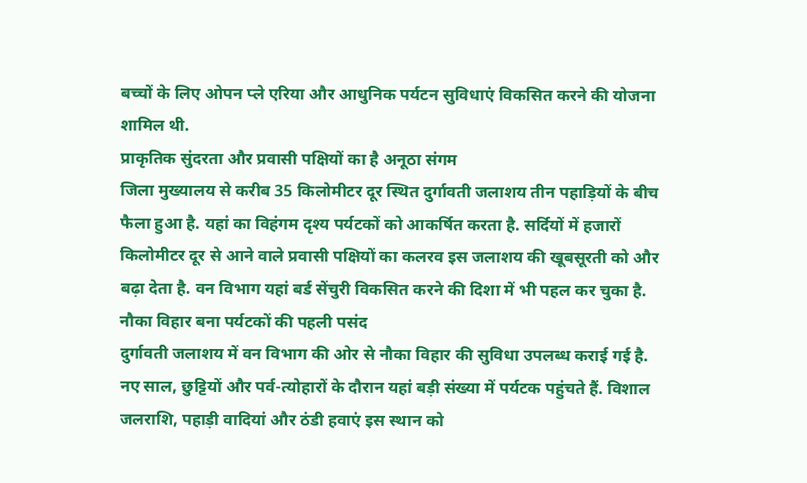बच्चों के लिए ओपन प्ले एरिया और आधुनिक पर्यटन सुविधाएं विकसित करने की योजना शामिल थी.
प्राकृतिक सुंदरता और प्रवासी पक्षियों का है अनूठा संगम
जिला मुख्यालय से करीब 35 किलोमीटर दूर स्थित दुर्गावती जलाशय तीन पहाड़ियों के बीच फैला हुआ है. यहां का विहंगम दृश्य पर्यटकों को आकर्षित करता है. सर्दियों में हजारों किलोमीटर दूर से आने वाले प्रवासी पक्षियों का कलरव इस जलाशय की खूबसूरती को और बढ़ा देता है. वन विभाग यहां बर्ड सेंचुरी विकसित करने की दिशा में भी पहल कर चुका है.
नौका विहार बना पर्यटकों की पहली पसंद
दुर्गावती जलाशय में वन विभाग की ओर से नौका विहार की सुविधा उपलब्ध कराई गई है. नए साल, छुट्टियों और पर्व-त्योहारों के दौरान यहां बड़ी संख्या में पर्यटक पहुंचते हैं. विशाल जलराशि, पहाड़ी वादियां और ठंडी हवाएं इस स्थान को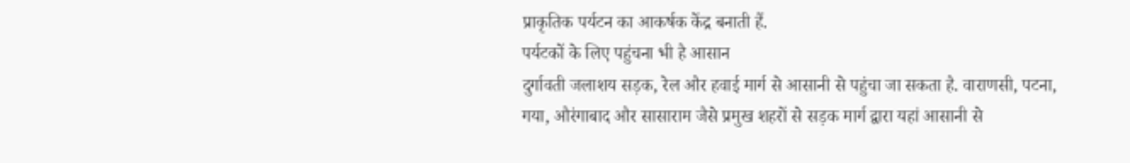प्राकृतिक पर्यटन का आकर्षक केंद्र बनाती हैं.
पर्यटकों के लिए पहुंचना भी है आसान
दुर्गावती जलाशय सड़क, रेल और हवाई मार्ग से आसानी से पहुंचा जा सकता है. वाराणसी, पटना, गया, औरंगाबाद और सासाराम जैसे प्रमुख शहरों से सड़क मार्ग द्वारा यहां आसानी से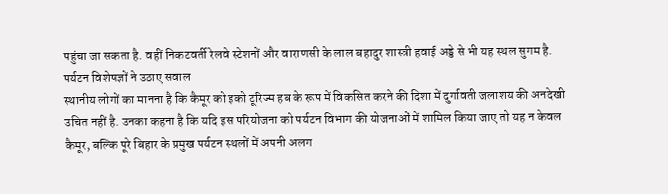पहुंचा जा सकता है. वहीं निकटवर्ती रेलवे स्टेशनों और वाराणसी के लाल बहादुर शास्त्री हवाई अड्डे से भी यह स्थल सुगम है.
पर्यटन विशेषज्ञों ने उठाए सवाल
स्थानीय लोगों का मानना है कि कैमूर को इको टूरिज्म हब के रूप में विकसित करने की दिशा में दुर्गावती जलाशय की अनदेखी उचित नहीं है. उनका कहना है कि यदि इस परियोजना को पर्यटन विभाग की योजनाओं में शामिल किया जाए तो यह न केवल कैमूर, बल्कि पूरे बिहार के प्रमुख पर्यटन स्थलों में अपनी अलग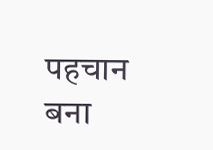पहचान बना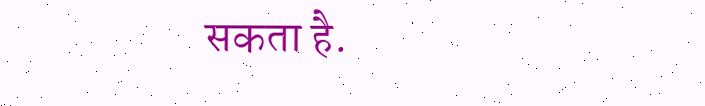सकता है.